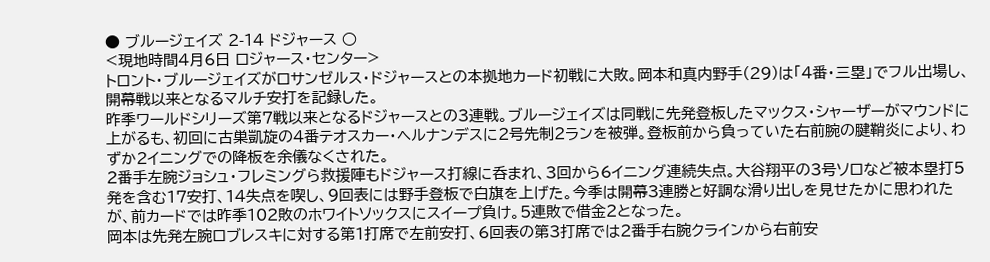● ブルージェイズ 2-14 ドジャース ○
<現地時間4月6日 ロジャース・センター>
トロント・ブルージェイズがロサンゼルス・ドジャースとの本拠地カード初戦に大敗。岡本和真内野手(29)は「4番・三塁」でフル出場し、開幕戦以来となるマルチ安打を記録した。
昨季ワールドシリーズ第7戦以来となるドジャースとの3連戦。ブルージェイズは同戦に先発登板したマックス・シャーザーがマウンドに上がるも、初回に古巣凱旋の4番テオスカー・ヘルナンデスに2号先制2ランを被弾。登板前から負っていた右前腕の腱鞘炎により、わずか2イニングでの降板を余儀なくされた。
2番手左腕ジョシュ・フレミングら救援陣もドジャース打線に呑まれ、3回から6イニング連続失点。大谷翔平の3号ソロなど被本塁打5発を含む17安打、14失点を喫し、9回表には野手登板で白旗を上げた。今季は開幕3連勝と好調な滑り出しを見せたかに思われたが、前カードでは昨季102敗のホワイトソックスにスイープ負け。5連敗で借金2となった。
岡本は先発左腕ロブレスキに対する第1打席で左前安打、6回表の第3打席では2番手右腕クラインから右前安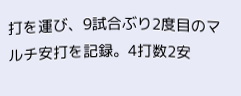打を運び、9試合ぶり2度目のマルチ安打を記録。4打数2安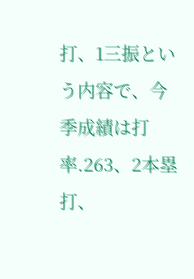打、1三振という内容で、今季成績は打率.263、2本塁打、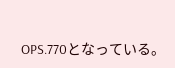OPS.770となっている。